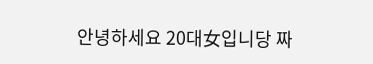안녕하세요 20대女입니당 짜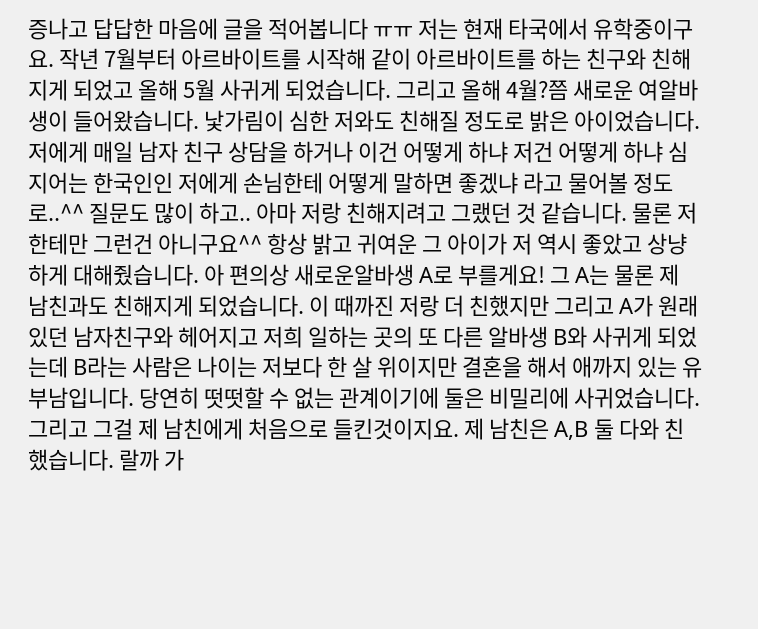증나고 답답한 마음에 글을 적어봅니다 ㅠㅠ 저는 현재 타국에서 유학중이구요. 작년 7월부터 아르바이트를 시작해 같이 아르바이트를 하는 친구와 친해지게 되었고 올해 5월 사귀게 되었습니다. 그리고 올해 4월?쯤 새로운 여알바생이 들어왔습니다. 낯가림이 심한 저와도 친해질 정도로 밝은 아이었습니다. 저에게 매일 남자 친구 상담을 하거나 이건 어떻게 하냐 저건 어떻게 하냐 심지어는 한국인인 저에게 손님한테 어떻게 말하면 좋겠냐 라고 물어볼 정도로..^^ 질문도 많이 하고.. 아마 저랑 친해지려고 그랬던 것 같습니다. 물론 저한테만 그런건 아니구요^^ 항상 밝고 귀여운 그 아이가 저 역시 좋았고 상냥하게 대해줬습니다. 아 편의상 새로운알바생 A로 부를게요! 그 A는 물론 제 남친과도 친해지게 되었습니다. 이 때까진 저랑 더 친했지만 그리고 A가 원래 있던 남자친구와 헤어지고 저희 일하는 곳의 또 다른 알바생 B와 사귀게 되었는데 B라는 사람은 나이는 저보다 한 살 위이지만 결혼을 해서 애까지 있는 유부남입니다. 당연히 떳떳할 수 없는 관계이기에 둘은 비밀리에 사귀었습니다. 그리고 그걸 제 남친에게 처음으로 들킨것이지요. 제 남친은 A,B 둘 다와 친했습니다. 랄까 가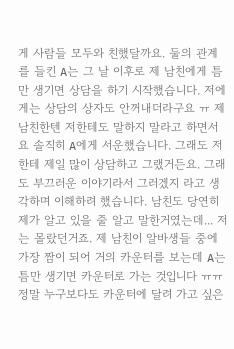게 사람들 모두와 친했달까요. 둘의 관계를 들킨 A는 그 날 이후로 제 남친에게 틈만 생기면 상담을 하기 시작했습니다. 저에게는 상담의 상자도 안꺼내더라구요 ㅠ 제 남친한텐 저한테도 말하지 말라고 하면서요 솔직히 A에게 서운했습니다. 그래도 저한테 제일 많이 상담하고 그랬거든요. 그래도 부끄러운 이야기라서 그러겠지 라고 생각하며 이해하려 했습니다. 남친도 당연히 제가 알고 있을 줄 알고 말한거였는데... 저는 몰랐던거죠. 제 남친이 알바생들 중에 가장 짬이 되어 거의 카운터를 보는데 A는 틈만 생기면 카운터로 가는 것입니다 ㅠㅠ 정말 누구보다도 카운터에 달려 가고 싶은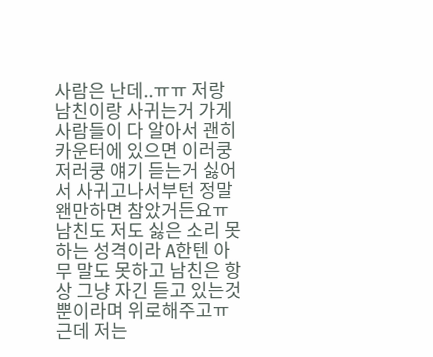사람은 난데..ㅠㅠ 저랑 남친이랑 사귀는거 가게 사람들이 다 알아서 괜히 카운터에 있으면 이러쿵 저러쿵 얘기 듣는거 싫어서 사귀고나서부턴 정말 왠만하면 참았거든요ㅠ 남친도 저도 싫은 소리 못하는 성격이라 A한텐 아무 말도 못하고 남친은 항상 그냥 자긴 듣고 있는것뿐이라며 위로해주고ㅠ 근데 저는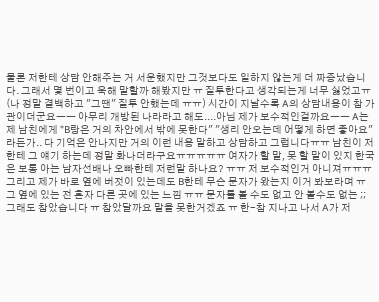물론 저한테 상담 안해주는 거 서운했지만 그것보다도 일하지 않는게 더 짜증났습니다. 그래서 몇 번이고 욱해 말할까 해봤지만 ㅠ 질투한다고 생각되는게 너무 싫었고ㅠ (나 정말 결백하고 "그땐" 질투 안했는데 ㅠㅠ) 시간이 지날수록 A의 상담내용이 참 가관이더군요ㅡㅡ 아무리 개방된 나라라고 해도....아님 제가 보수적인걸까요ㅡㅡ A는 제 남친에게 "B랑은 거의 차안에서 밖에 못한다" "생리 안오는데 어떻게 하면 좋아요" 라든가.. 다 기억은 안나지만 거의 이런 내용 말하고 상담하고 그럽니다ㅠㅠ 남친이 저한테 그 얘기 하는데 정말 화나더라구요ㅠㅠㅠㅠㅠ 여자가 할 말, 못 할 말이 있지 한국은 보통 아는 남자선배나 오빠한테 저런말 하나요? ㅠㅠ 저 보수적인거 아니져ㅠㅠㅠ 그리고 제가 바로 옆에 버젓이 있는데도 B한테 무슨 문자가 왔는지 이거 봐보라며 ㅠ 그 옆에 있는 전 혼자 다른 곳에 있는 느낌 ㅠㅠ 문자를 볼 수도 없고 안 볼수도 없는 ;; 그래도 참았습니다 ㅠ 참았달까요 말을 못한거겠죠 ㅠ 한-참 지나고 나서 A가 저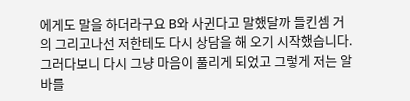에게도 말을 하더라구요 B와 사귄다고 말했달까 들킨셈 거의 그리고나선 저한테도 다시 상담을 해 오기 시작했습니다. 그러다보니 다시 그냥 마음이 풀리게 되었고 그렇게 저는 알바를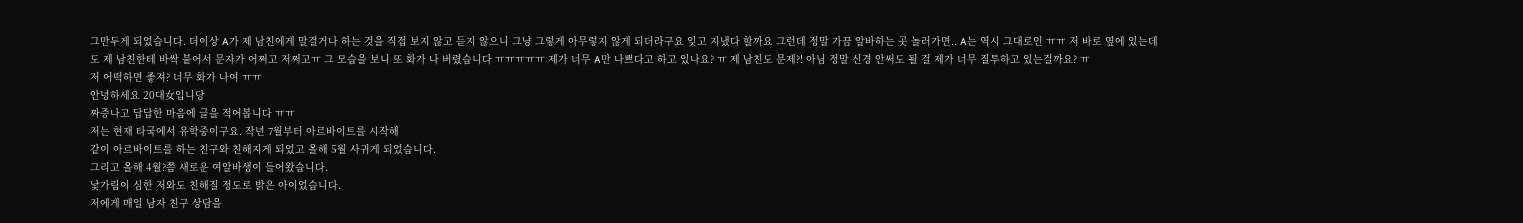그만두게 되었습니다. 더이상 A가 제 남친에게 말걸거나 하는 것을 직접 보지 않고 듣지 않으니 그냥 그렇게 아무렇지 않게 되더라구요 잊고 지냈다 할까요 그런데 정말 가끔 알바하는 곳 놀러가면.. A는 역시 그대로인 ㅠㅠ 저 바로 옆에 있는데도 제 남친한테 바싹 붙어서 문자가 어쩌고 저쩌고ㅠ 그 모습을 보니 또 화가 나 버렸습니다 ㅠㅠㅠㅠㅠ 제가 너무 A만 나쁘다고 하고 있나요? ㅠ 제 남친도 문제?! 아님 정말 신경 안써도 될 걸 제가 너무 질투하고 있는걸까요? ㅠ
저 어떡하면 좋져? 너무 화가 나여 ㅠㅠ
안녕하세요 20대女입니당
짜증나고 답답한 마음에 글을 적어봅니다 ㅠㅠ
저는 현재 타국에서 유학중이구요. 작년 7월부터 아르바이트를 시작해
같이 아르바이트를 하는 친구와 친해지게 되었고 올해 5월 사귀게 되었습니다.
그리고 올해 4월?쯤 새로운 여알바생이 들어왔습니다.
낯가림이 심한 저와도 친해질 정도로 밝은 아이었습니다.
저에게 매일 남자 친구 상담을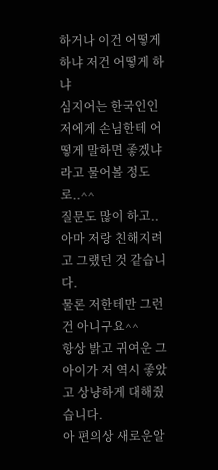하거나 이건 어떻게 하냐 저건 어떻게 하냐
심지어는 한국인인 저에게 손님한테 어떻게 말하면 좋겠냐 라고 물어볼 정도로..^^
질문도 많이 하고.. 아마 저랑 친해지려고 그랬던 것 같습니다.
물론 저한테만 그런건 아니구요^^
항상 밝고 귀여운 그 아이가 저 역시 좋았고 상냥하게 대해줬습니다.
아 편의상 새로운알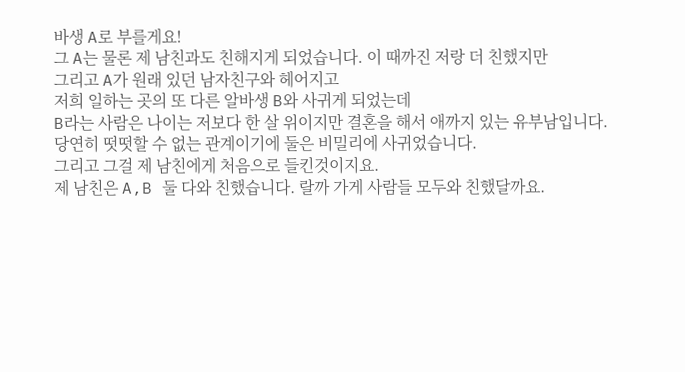바생 A로 부를게요!
그 A는 물론 제 남친과도 친해지게 되었습니다. 이 때까진 저랑 더 친했지만
그리고 A가 원래 있던 남자친구와 헤어지고
저희 일하는 곳의 또 다른 알바생 B와 사귀게 되었는데
B라는 사람은 나이는 저보다 한 살 위이지만 결혼을 해서 애까지 있는 유부남입니다.
당연히 떳떳할 수 없는 관계이기에 둘은 비밀리에 사귀었습니다.
그리고 그걸 제 남친에게 처음으로 들킨것이지요.
제 남친은 A,B 둘 다와 친했습니다. 랄까 가게 사람들 모두와 친했달까요.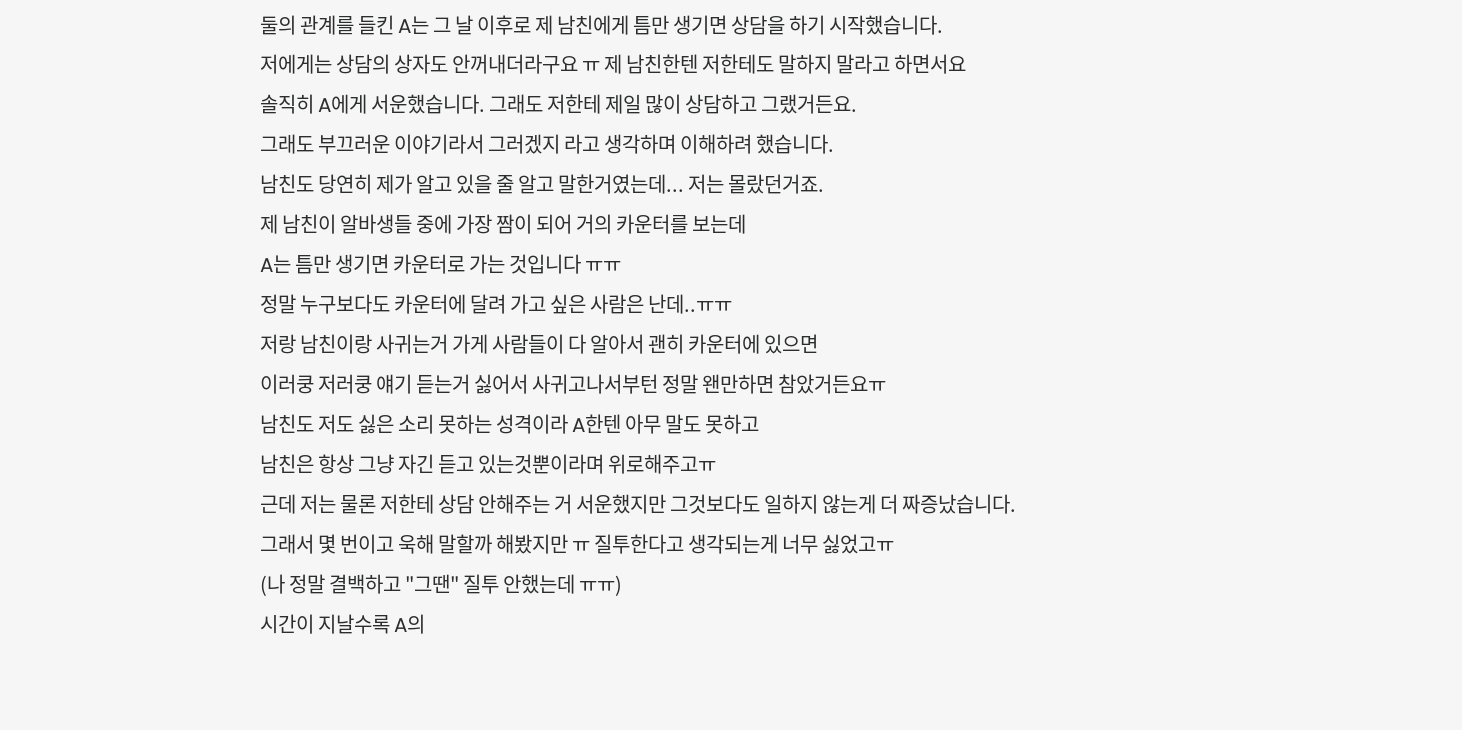둘의 관계를 들킨 A는 그 날 이후로 제 남친에게 틈만 생기면 상담을 하기 시작했습니다.
저에게는 상담의 상자도 안꺼내더라구요 ㅠ 제 남친한텐 저한테도 말하지 말라고 하면서요
솔직히 A에게 서운했습니다. 그래도 저한테 제일 많이 상담하고 그랬거든요.
그래도 부끄러운 이야기라서 그러겠지 라고 생각하며 이해하려 했습니다.
남친도 당연히 제가 알고 있을 줄 알고 말한거였는데... 저는 몰랐던거죠.
제 남친이 알바생들 중에 가장 짬이 되어 거의 카운터를 보는데
A는 틈만 생기면 카운터로 가는 것입니다 ㅠㅠ
정말 누구보다도 카운터에 달려 가고 싶은 사람은 난데..ㅠㅠ
저랑 남친이랑 사귀는거 가게 사람들이 다 알아서 괜히 카운터에 있으면
이러쿵 저러쿵 얘기 듣는거 싫어서 사귀고나서부턴 정말 왠만하면 참았거든요ㅠ
남친도 저도 싫은 소리 못하는 성격이라 A한텐 아무 말도 못하고
남친은 항상 그냥 자긴 듣고 있는것뿐이라며 위로해주고ㅠ
근데 저는 물론 저한테 상담 안해주는 거 서운했지만 그것보다도 일하지 않는게 더 짜증났습니다.
그래서 몇 번이고 욱해 말할까 해봤지만 ㅠ 질투한다고 생각되는게 너무 싫었고ㅠ
(나 정말 결백하고 "그땐" 질투 안했는데 ㅠㅠ)
시간이 지날수록 A의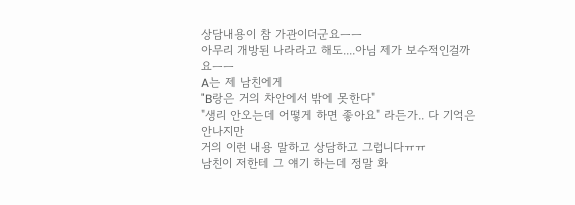상담내용이 참 가관이더군요ㅡㅡ
아무리 개방된 나라라고 해도....아님 제가 보수적인걸까요ㅡㅡ
A는 제 남친에게
"B랑은 거의 차안에서 밖에 못한다"
"생리 안오는데 어떻게 하면 좋아요" 라든가.. 다 기억은 안나지만
거의 이런 내용 말하고 상담하고 그럽니다ㅠㅠ
남친이 저한테 그 얘기 하는데 정말 화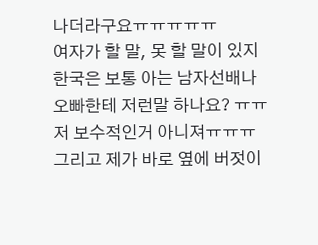나더라구요ㅠㅠㅠㅠㅠ
여자가 할 말, 못 할 말이 있지
한국은 보통 아는 남자선배나 오빠한테 저런말 하나요? ㅠㅠ 저 보수적인거 아니져ㅠㅠㅠ
그리고 제가 바로 옆에 버젓이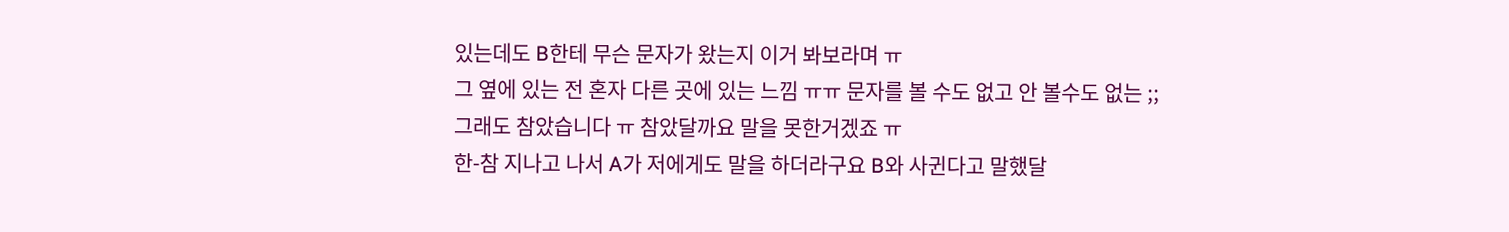있는데도 B한테 무슨 문자가 왔는지 이거 봐보라며 ㅠ
그 옆에 있는 전 혼자 다른 곳에 있는 느낌 ㅠㅠ 문자를 볼 수도 없고 안 볼수도 없는 ;;
그래도 참았습니다 ㅠ 참았달까요 말을 못한거겠죠 ㅠ
한-참 지나고 나서 A가 저에게도 말을 하더라구요 B와 사귄다고 말했달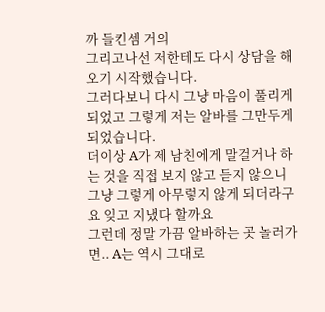까 들킨셈 거의
그리고나선 저한테도 다시 상담을 해 오기 시작했습니다.
그러다보니 다시 그냥 마음이 풀리게 되었고 그렇게 저는 알바를 그만두게 되었습니다.
더이상 A가 제 남친에게 말걸거나 하는 것을 직접 보지 않고 듣지 않으니
그냥 그렇게 아무렇지 않게 되더라구요 잊고 지냈다 할까요
그런데 정말 가끔 알바하는 곳 놀러가면.. A는 역시 그대로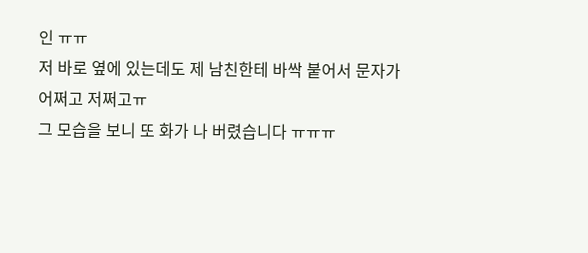인 ㅠㅠ
저 바로 옆에 있는데도 제 남친한테 바싹 붙어서 문자가 어쩌고 저쩌고ㅠ
그 모습을 보니 또 화가 나 버렸습니다 ㅠㅠㅠ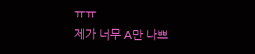ㅠㅠ
제가 너무 A만 나쁘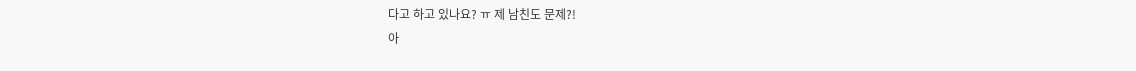다고 하고 있나요? ㅠ 제 남친도 문제?!
아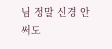님 정말 신경 안써도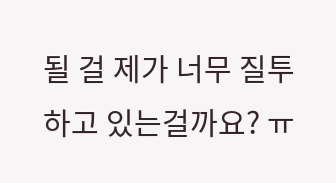될 걸 제가 너무 질투하고 있는걸까요? ㅠ